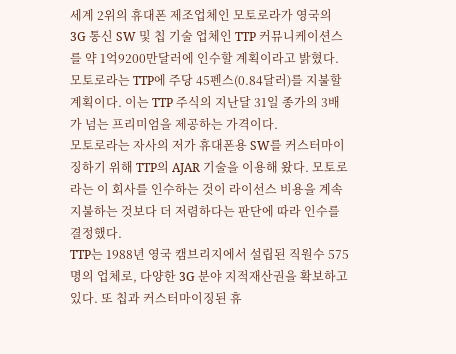세계 2위의 휴대폰 제조업체인 모토로라가 영국의 3G 통신 SW 및 칩 기술 업체인 TTP 커뮤니케이션스를 약 1억9200만달러에 인수할 계획이라고 밝혔다.
모토로라는 TTP에 주당 45펜스(0.84달러)를 지불할 계획이다. 이는 TTP 주식의 지난달 31일 종가의 3배가 넘는 프리미엄을 제공하는 가격이다.
모토로라는 자사의 저가 휴대폰용 SW를 커스터마이징하기 위해 TTP의 AJAR 기술을 이용해 왔다. 모토로라는 이 회사를 인수하는 것이 라이선스 비용을 계속 지불하는 것보다 더 저렴하다는 판단에 따라 인수를 결정했다.
TTP는 1988년 영국 캠브리지에서 설립된 직원수 575명의 업체로, 다양한 3G 분야 지적재산권을 확보하고 있다. 또 칩과 커스터마이징된 휴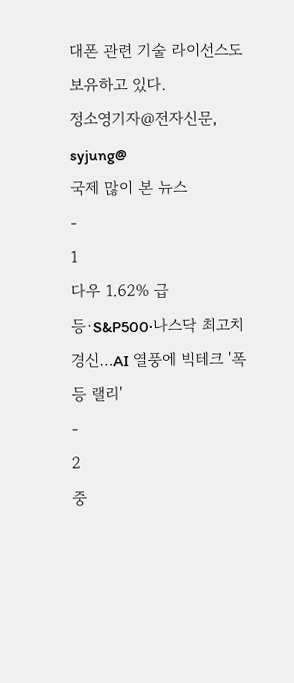대폰 관련 기술 라이선스도 보유하고 있다.
정소영기자@전자신문, syjung@
국제 많이 본 뉴스
-
1
다우 1.62% 급등·S&P500·나스닥 최고치 경신…AI 열풍에 빅테크 '폭등 랠리'
-
2
중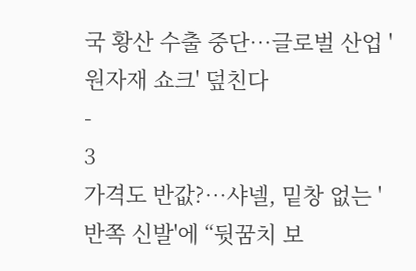국 황산 수출 중단…글로벌 산업 '원자재 쇼크' 덮친다
-
3
가격도 반값?…샤넬, 밑창 없는 '반쪽 신발'에 “뒷꿈치 보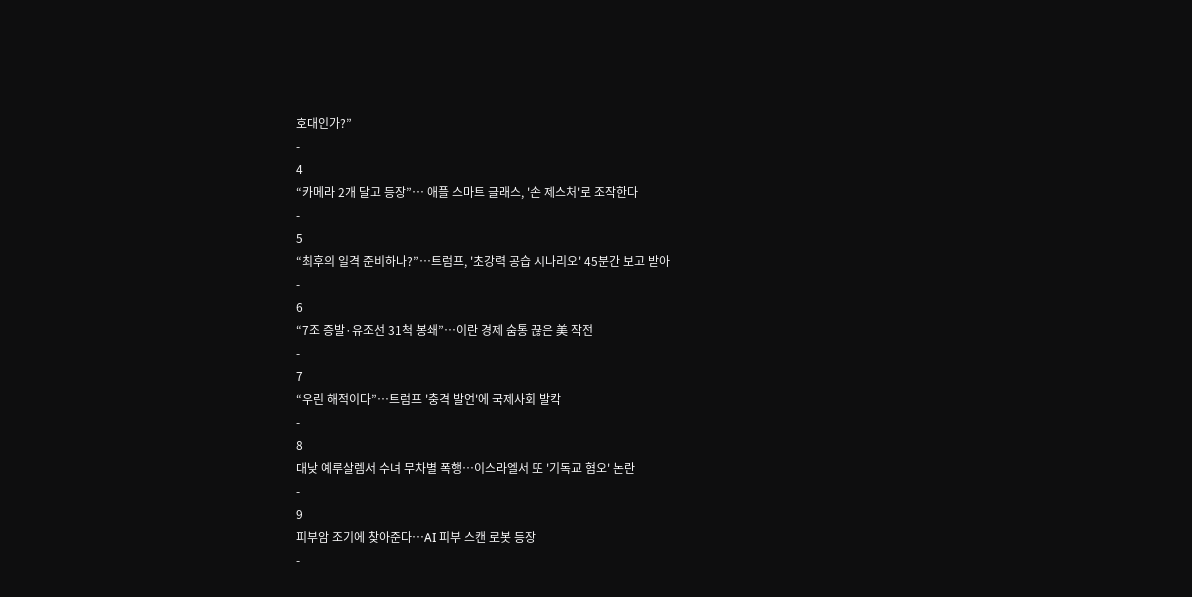호대인가?”
-
4
“카메라 2개 달고 등장”… 애플 스마트 글래스, '손 제스처'로 조작한다
-
5
“최후의 일격 준비하나?”…트럼프, '초강력 공습 시나리오' 45분간 보고 받아
-
6
“7조 증발·유조선 31척 봉쇄”…이란 경제 숨통 끊은 美 작전
-
7
“우린 해적이다”…트럼프 '충격 발언'에 국제사회 발칵
-
8
대낮 예루살렘서 수녀 무차별 폭행…이스라엘서 또 '기독교 혐오' 논란
-
9
피부암 조기에 찾아준다…AI 피부 스캔 로봇 등장
-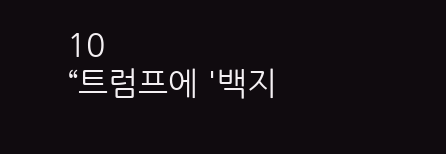10
“트럼프에 '백지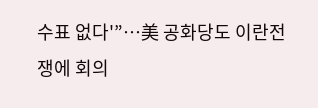수표 없다'”…美 공화당도 이란전쟁에 회의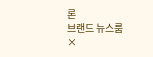론
브랜드 뉴스룸
×